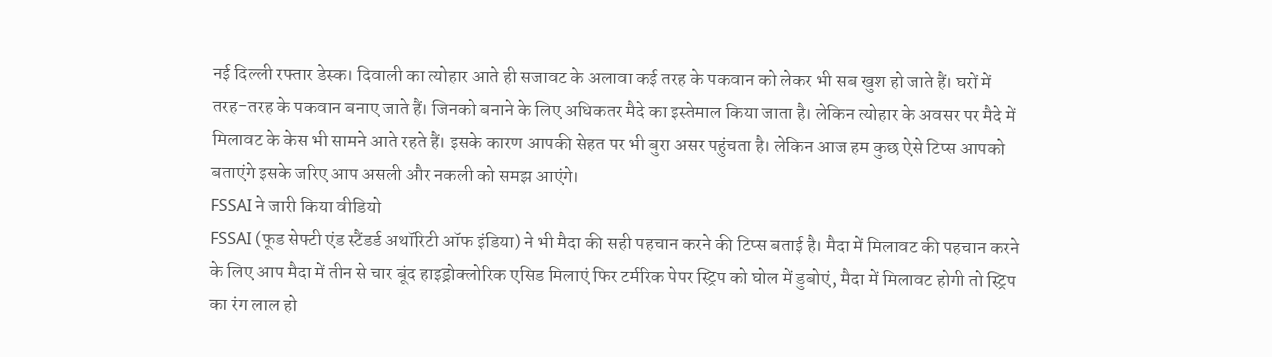नई दिल्ली रफ्तार डेस्क। दिवाली का त्योहार आते ही सजावट के अलावा कई तरह के पकवान को लेकर भी सब खुश हो जाते हैं। घरों में तरह-तरह के पकवान बनाए जाते हैं। जिनको बनाने के लिए अधिकतर मैदे का इस्तेमाल किया जाता है। लेकिन त्योहार के अवसर पर मैदे में मिलावट के केस भी सामने आते रहते हैं। इसके कारण आपकी सेहत पर भी बुरा असर पहुंचता है। लेकिन आज हम कुछ ऐसे टिप्स आपको बताएंगे इसके जरिए आप असली और नकली को समझ आएंगे।
FSSAI ने जारी किया वीडियो
FSSAI (फूड सेफ्टी एंड स्टैंडर्ड अथॉरिटी ऑफ इंडिया) ने भी मैदा की सही पहचान करने की टिप्स बताई है। मैदा में मिलावट की पहचान करने के लिए आप मैदा में तीन से चार बूंद हाइड्रोक्लोरिक एसिड मिलाएं फिर टर्मरिक पेपर स्ट्रिप को घोल में डुबोएं, मैदा में मिलावट होगी तो स्ट्रिप का रंग लाल हो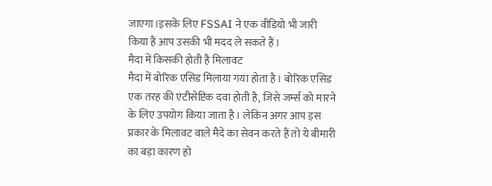जाएगा।इसके लिए FSSAI ने एक वीडियो भी जारी किया हैं आप उसकी भी मदद ले सकते हैं।
मैदा में किसकी होती है मिलावट
मैदा में बोरिक एसिड मिलाया गया होता है। बोरिक एसिड एक तरह की एंटीसेप्टिक दवा होती है, जिसे जर्म्स को मारने के लिए उपयोग किया जाता है। लेकिन अगर आप इस प्रकार के मिलावट वाले मैदे का सेवन करते हैं तो ये बीमारी का बड़ा कारण हो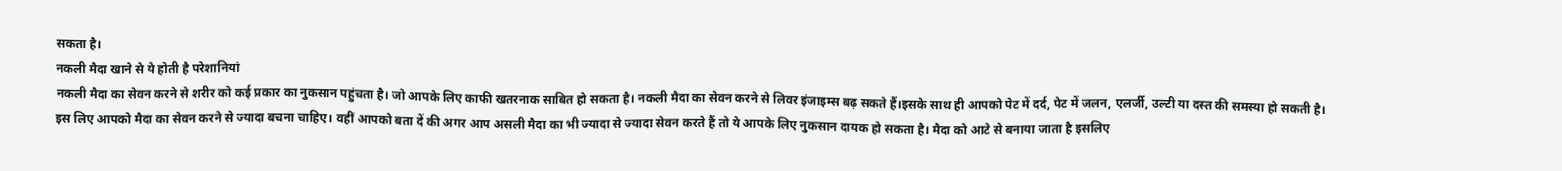सकता है।
नकली मैदा खाने से ये होती है परेशानियां
नकली मैदा का सेवन करने से शरीर को कई प्रकार का नुकसान पहुंचता है। जो आपके लिए काफी खतरनाक साबित हो सकता है। नकली मैदा का सेवन करने से लिवर इंजाइम्स बढ़ सकते हैं।इसके साथ ही आपको पेट में दर्द, पेट में जलन, एलर्जी, उल्टी या दस्त की समस्या हो सकती है। इस लिए आपको मैदा का सेवन करने से ज्यादा बचना चाहिए। वहीं आपको बता दें की अगर आप असली मैदा का भी ज्यादा से ज्यादा सेवन करते हैं तो ये आपके लिए नुकसान दायक हो सकता है। मैदा को आटे से बनाया जाता है इसलिए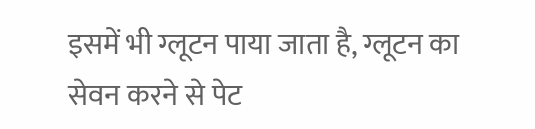इसमें भी ग्लूटन पाया जाता है, ग्लूटन का सेवन करने से पेट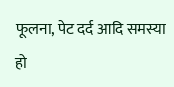फूलना, पेट दर्द आदि समस्या हो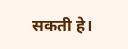सकती हे।